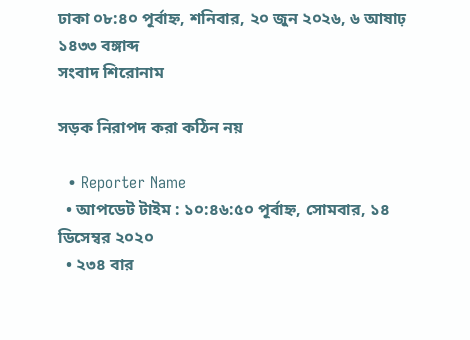ঢাকা ০৮:৪০ পূর্বাহ্ন, শনিবার, ২০ জুন ২০২৬, ৬ আষাঢ় ১৪৩৩ বঙ্গাব্দ
সংবাদ শিরোনাম

সড়ক নিরাপদ করা কঠিন নয়

  • Reporter Name
  • আপডেট টাইম : ১০:৪৬:৫০ পূর্বাহ্ন, সোমবার, ১৪ ডিসেম্বর ২০২০
  • ২৩৪ বার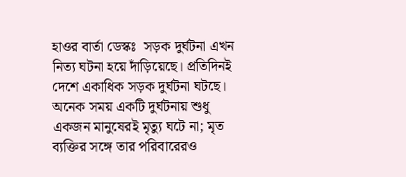হাওর বার্তা ডেস্কঃ  সড়ক দুর্ঘটনা এখন নিত্য ঘটনা হয়ে দাঁড়িয়েছে। প্রতিদিনই দেশে একাধিক সড়ক দুর্ঘটনা ঘটছে। অনেক সময় একটি দুর্ঘটনায় শুধু একজন মানুষেরই মৃত্যু ঘটে না; মৃত ব্যক্তির সঙ্গে তার পরিবারেরও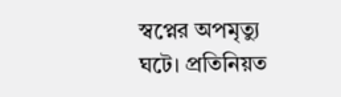স্বপ্নের অপমৃত্যু ঘটে। প্রতিনিয়ত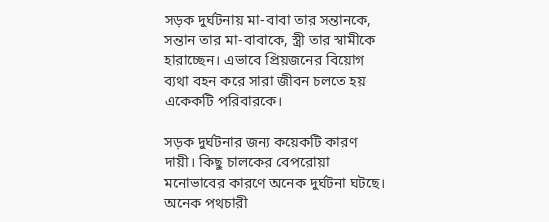সড়ক দুর্ঘটনায় মা-বাবা তার সন্তানকে, সন্তান তার মা-বাবাকে, স্ত্রী তার স্বামীকে হারাচ্ছেন। এভাবে প্রিয়জনের বিয়োগ ব্যথা বহন করে সারা জীবন চলতে হয় একেকটি পরিবারকে।

সড়ক দুর্ঘটনার জন্য কয়েকটি কারণ দায়ী। কিছু চালকের বেপরোয়া মনোভাবের কারণে অনেক দুর্ঘটনা ঘটছে। অনেক পথচারী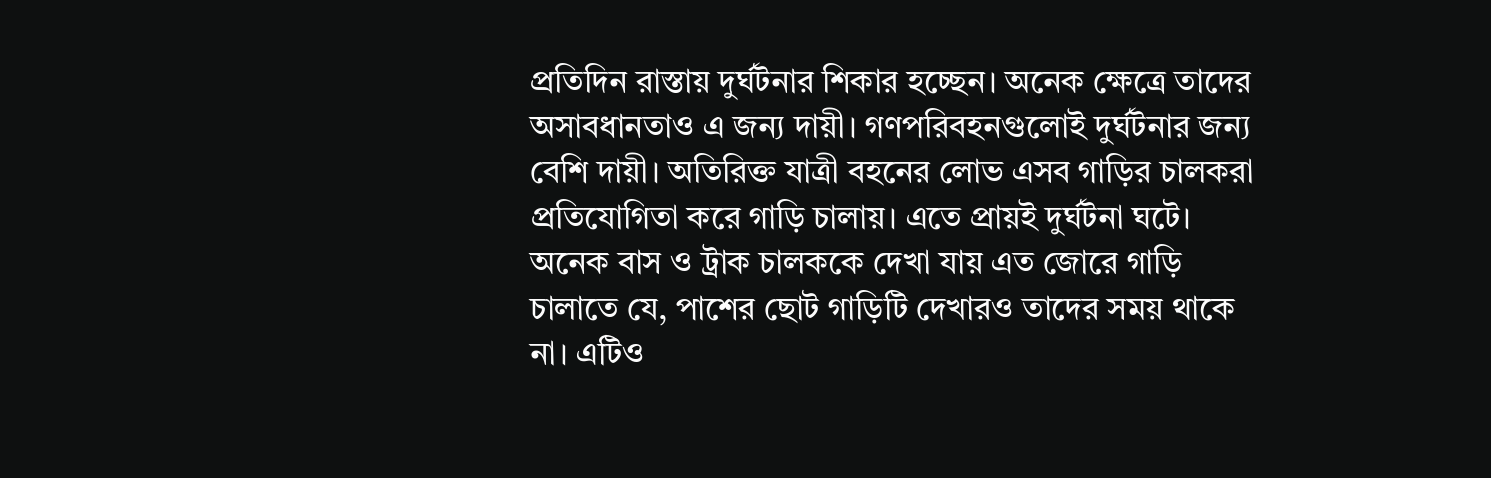প্রতিদিন রাস্তায় দুর্ঘটনার শিকার হচ্ছেন। অনেক ক্ষেত্রে তাদের অসাবধানতাও এ জন্য দায়ী। গণপরিবহনগুলোই দুর্ঘটনার জন্য বেশি দায়ী। অতিরিক্ত যাত্রী বহনের লোভ এসব গাড়ির চালকরা প্রতিযোগিতা করে গাড়ি চালায়। এতে প্রায়ই দুর্ঘটনা ঘটে। অনেক বাস ও ট্রাক চালককে দেখা যায় এত জোরে গাড়ি চালাতে যে, পাশের ছোট গাড়িটি দেখারও তাদের সময় থাকে না। এটিও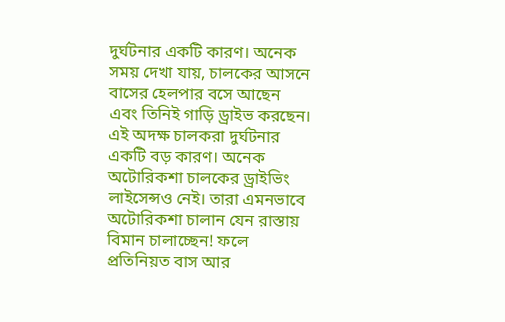দুর্ঘটনার একটি কারণ। অনেক সময় দেখা যায়, চালকের আসনে বাসের হেলপার বসে আছেন এবং তিনিই গাড়ি ড্রাইভ করছেন। এই অদক্ষ চালকরা দুর্ঘটনার একটি বড় কারণ। অনেক অটোরিকশা চালকের ড্রাইভিং লাইসেন্সও নেই। তারা এমনভাবে অটোরিকশা চালান যেন রাস্তায় বিমান চালাচ্ছেন! ফলে প্রতিনিয়ত বাস আর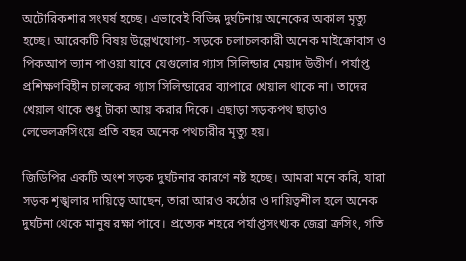অটোরিকশার সংঘর্ষ হচ্ছে। এভাবেই বিভিন্ন দুর্ঘটনায় অনেকের অকাল মৃত্যু হচ্ছে। আরেকটি বিষয় উল্লেখযোগ্য- সড়কে চলাচলকারী অনেক মাইক্রোবাস ও পিকআপ ভ্যান পাওয়া যাবে যেগুলোর গ্যাস সিলিন্ডার মেয়াদ উত্তীর্ণ। পর্যাপ্ত প্রশিক্ষণবিহীন চালকের গ্যাস সিলিন্ডারের ব্যাপারে খেয়াল থাকে না। তাদের খেয়াল থাকে শুধু টাকা আয় করার দিকে। এছাড়া সড়কপথ ছাড়াও লেভেলক্রসিংয়ে প্রতি বছর অনেক পথচারীর মৃত্যু হয়।

জিডিপির একটি অংশ সড়ক দুর্ঘটনার কারণে নষ্ট হচ্ছে। আমরা মনে করি, যারা সড়ক শৃঙ্খলার দায়িত্বে আছেন, তারা আরও কঠোর ও দায়িত্বশীল হলে অনেক দুর্ঘটনা থেকে মানুষ রক্ষা পাবে। প্রত্যেক শহরে পর্যাপ্তসংখ্যক জেব্রা ক্রসিং, গতি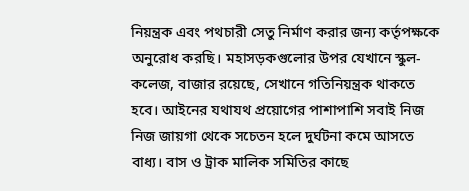নিয়ন্ত্রক এবং পথচারী সেতু নির্মাণ করার জন্য কর্তৃপক্ষকে অনুরোধ করছি। মহাসড়কগুলোর উপর যেখানে স্কুল-কলেজ, বাজার রয়েছে, সেখানে গতিনিয়ন্ত্রক থাকতে হবে। আইনের যথাযথ প্রয়োগের পাশাপাশি সবাই নিজ নিজ জায়গা থেকে সচেতন হলে দুর্ঘটনা কমে আসতে বাধ্য। বাস ও ট্রাক মালিক সমিতির কাছে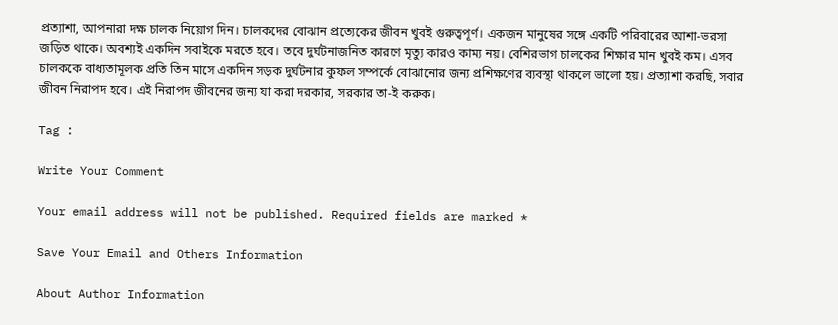প্রত্যাশা, আপনারা দক্ষ চালক নিয়োগ দিন। চালকদের বোঝান প্রত্যেকের জীবন খুবই গুরুত্বপূর্ণ। একজন মানুষের সঙ্গে একটি পরিবারের আশা-ভরসা জড়িত থাকে। অবশ্যই একদিন সবাইকে মরতে হবে। তবে দুর্ঘটনাজনিত কারণে মৃত্যু কারও কাম্য নয়। বেশিরভাগ চালকের শিক্ষার মান খুবই কম। এসব চালককে বাধ্যতামূলক প্রতি তিন মাসে একদিন সড়ক দুর্ঘটনার কুফল সম্পর্কে বোঝানোর জন্য প্রশিক্ষণের ব্যবস্থা থাকলে ভালো হয়। প্রত্যাশা করছি, সবার জীবন নিরাপদ হবে। এই নিরাপদ জীবনের জন্য যা করা দরকার, সরকার তা-ই করুক।

Tag :

Write Your Comment

Your email address will not be published. Required fields are marked *

Save Your Email and Others Information

About Author Information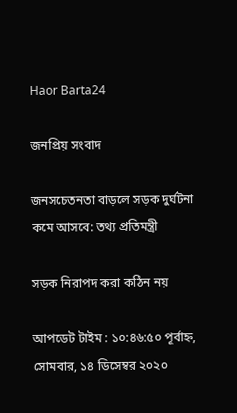Haor Barta24

জনপ্রিয় সংবাদ

জনসচেতনতা বাড়লে সড়ক দুর্ঘটনা কমে আসবে: তথ্য প্রতিমন্ত্রী

সড়ক নিরাপদ করা কঠিন নয়

আপডেট টাইম : ১০:৪৬:৫০ পূর্বাহ্ন, সোমবার, ১৪ ডিসেম্বর ২০২০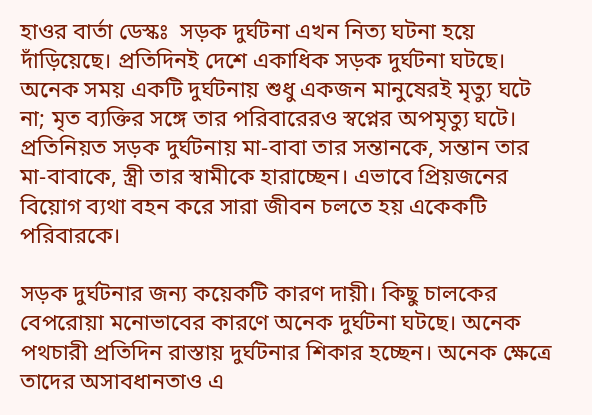হাওর বার্তা ডেস্কঃ  সড়ক দুর্ঘটনা এখন নিত্য ঘটনা হয়ে দাঁড়িয়েছে। প্রতিদিনই দেশে একাধিক সড়ক দুর্ঘটনা ঘটছে। অনেক সময় একটি দুর্ঘটনায় শুধু একজন মানুষেরই মৃত্যু ঘটে না; মৃত ব্যক্তির সঙ্গে তার পরিবারেরও স্বপ্নের অপমৃত্যু ঘটে। প্রতিনিয়ত সড়ক দুর্ঘটনায় মা-বাবা তার সন্তানকে, সন্তান তার মা-বাবাকে, স্ত্রী তার স্বামীকে হারাচ্ছেন। এভাবে প্রিয়জনের বিয়োগ ব্যথা বহন করে সারা জীবন চলতে হয় একেকটি পরিবারকে।

সড়ক দুর্ঘটনার জন্য কয়েকটি কারণ দায়ী। কিছু চালকের বেপরোয়া মনোভাবের কারণে অনেক দুর্ঘটনা ঘটছে। অনেক পথচারী প্রতিদিন রাস্তায় দুর্ঘটনার শিকার হচ্ছেন। অনেক ক্ষেত্রে তাদের অসাবধানতাও এ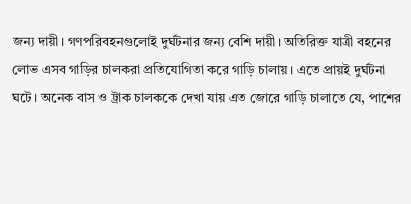জন্য দায়ী। গণপরিবহনগুলোই দুর্ঘটনার জন্য বেশি দায়ী। অতিরিক্ত যাত্রী বহনের লোভ এসব গাড়ির চালকরা প্রতিযোগিতা করে গাড়ি চালায়। এতে প্রায়ই দুর্ঘটনা ঘটে। অনেক বাস ও ট্রাক চালককে দেখা যায় এত জোরে গাড়ি চালাতে যে, পাশের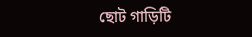ছোট গাড়িটি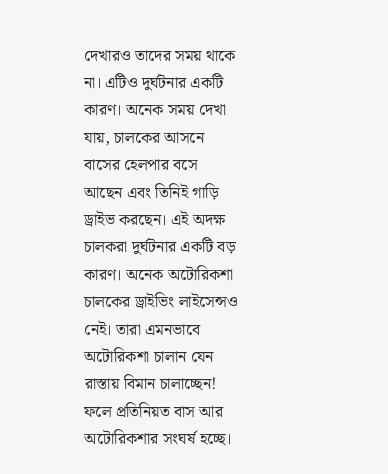দেখারও তাদের সময় থাকে না। এটিও দুর্ঘটনার একটি কারণ। অনেক সময় দেখা যায়, চালকের আসনে বাসের হেলপার বসে আছেন এবং তিনিই গাড়ি ড্রাইভ করছেন। এই অদক্ষ চালকরা দুর্ঘটনার একটি বড় কারণ। অনেক অটোরিকশা চালকের ড্রাইভিং লাইসেন্সও নেই। তারা এমনভাবে অটোরিকশা চালান যেন রাস্তায় বিমান চালাচ্ছেন! ফলে প্রতিনিয়ত বাস আর অটোরিকশার সংঘর্ষ হচ্ছে।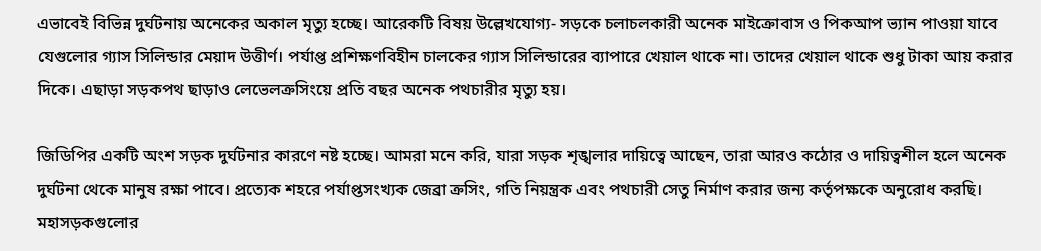এভাবেই বিভিন্ন দুর্ঘটনায় অনেকের অকাল মৃত্যু হচ্ছে। আরেকটি বিষয় উল্লেখযোগ্য- সড়কে চলাচলকারী অনেক মাইক্রোবাস ও পিকআপ ভ্যান পাওয়া যাবে যেগুলোর গ্যাস সিলিন্ডার মেয়াদ উত্তীর্ণ। পর্যাপ্ত প্রশিক্ষণবিহীন চালকের গ্যাস সিলিন্ডারের ব্যাপারে খেয়াল থাকে না। তাদের খেয়াল থাকে শুধু টাকা আয় করার দিকে। এছাড়া সড়কপথ ছাড়াও লেভেলক্রসিংয়ে প্রতি বছর অনেক পথচারীর মৃত্যু হয়।

জিডিপির একটি অংশ সড়ক দুর্ঘটনার কারণে নষ্ট হচ্ছে। আমরা মনে করি, যারা সড়ক শৃঙ্খলার দায়িত্বে আছেন, তারা আরও কঠোর ও দায়িত্বশীল হলে অনেক দুর্ঘটনা থেকে মানুষ রক্ষা পাবে। প্রত্যেক শহরে পর্যাপ্তসংখ্যক জেব্রা ক্রসিং, গতি নিয়ন্ত্রক এবং পথচারী সেতু নির্মাণ করার জন্য কর্তৃপক্ষকে অনুরোধ করছি। মহাসড়কগুলোর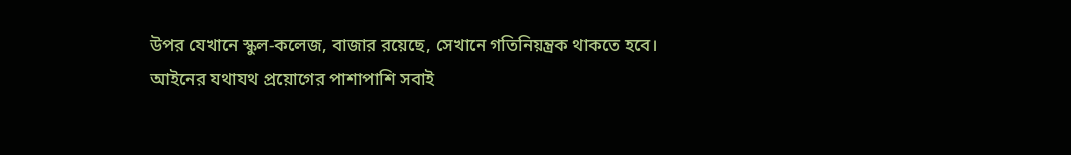উপর যেখানে স্কুল-কলেজ, বাজার রয়েছে, সেখানে গতিনিয়ন্ত্রক থাকতে হবে। আইনের যথাযথ প্রয়োগের পাশাপাশি সবাই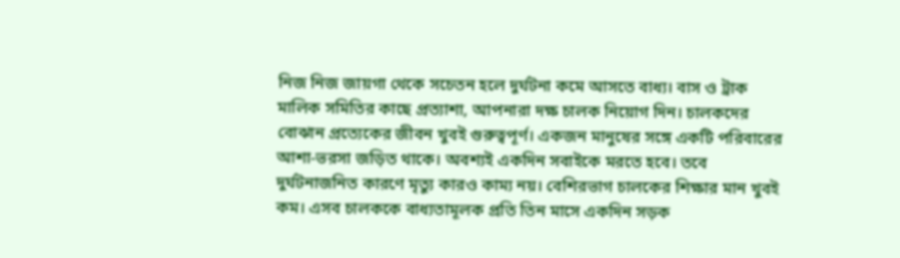নিজ নিজ জায়গা থেকে সচেতন হলে দুর্ঘটনা কমে আসতে বাধ্য। বাস ও ট্রাক মালিক সমিতির কাছে প্রত্যাশা, আপনারা দক্ষ চালক নিয়োগ দিন। চালকদের বোঝান প্রত্যেকের জীবন খুবই গুরুত্বপূর্ণ। একজন মানুষের সঙ্গে একটি পরিবারের আশা-ভরসা জড়িত থাকে। অবশ্যই একদিন সবাইকে মরতে হবে। তবে দুর্ঘটনাজনিত কারণে মৃত্যু কারও কাম্য নয়। বেশিরভাগ চালকের শিক্ষার মান খুবই কম। এসব চালককে বাধ্যতামূলক প্রতি তিন মাসে একদিন সড়ক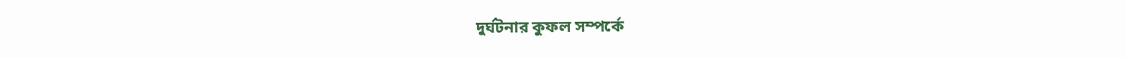দুর্ঘটনার কুফল সম্পর্কে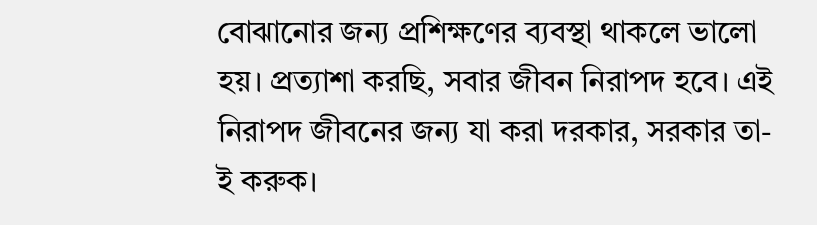বোঝানোর জন্য প্রশিক্ষণের ব্যবস্থা থাকলে ভালো হয়। প্রত্যাশা করছি, সবার জীবন নিরাপদ হবে। এই নিরাপদ জীবনের জন্য যা করা দরকার, সরকার তা-ই করুক।